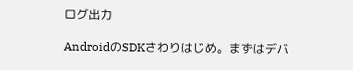ログ出力

AndroidのSDKさわりはじめ。まずはデバ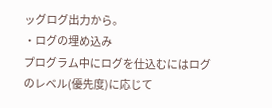ッグログ出力から。
・ログの埋め込み
プログラム中にログを仕込むにはログのレベル(優先度)に応じて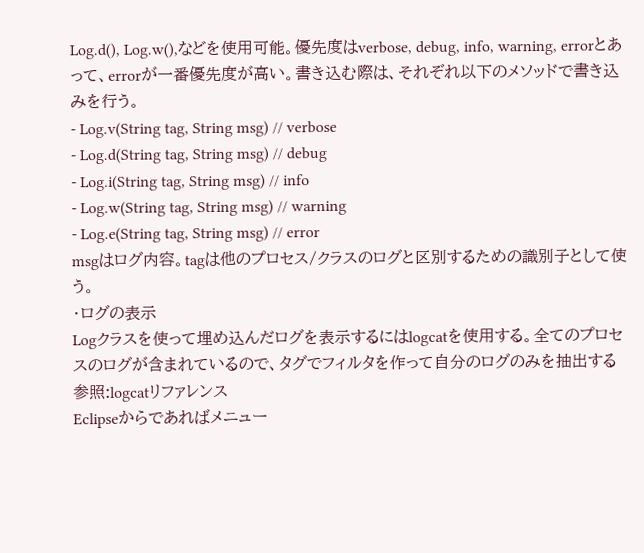Log.d(), Log.w(),などを使用可能。優先度はverbose, debug, info, warning, errorとあって、errorが一番優先度が高い。書き込む際は、それぞれ以下のメソッドで書き込みを行う。
- Log.v(String tag, String msg) // verbose
- Log.d(String tag, String msg) // debug
- Log.i(String tag, String msg) // info
- Log.w(String tag, String msg) // warning
- Log.e(String tag, String msg) // error
msgはログ内容。tagは他のプロセス/クラスのログと区別するための識別子として使う。
・ログの表示
Logクラスを使って埋め込んだログを表示するにはlogcatを使用する。全てのプロセスのログが含まれているので、タグでフィルタを作って自分のログのみを抽出する
参照:logcatリファレンス
Eclipseからであればメニュー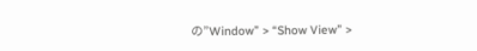の”Window” > “Show View” >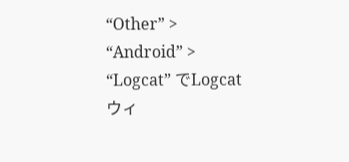“Other” > “Android” > “Logcat” でLogcatウィ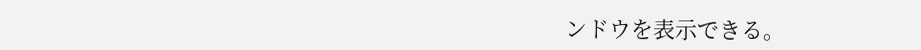ンドウを表示できる。